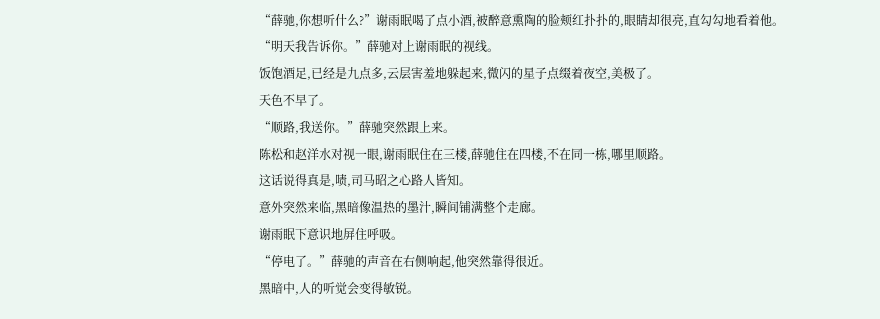“薛驰,你想听什么?”谢雨眠喝了点小酒,被醉意熏陶的脸颊红扑扑的,眼睛却很亮,直勾勾地看着他。
“明天我告诉你。”薛驰对上谢雨眠的视线。
饭饱酒足,已经是九点多,云层害羞地躲起来,微闪的星子点缀着夜空,美极了。
天色不早了。
“顺路,我送你。”薛驰突然跟上来。
陈松和赵洋水对视一眼,谢雨眠住在三楼,薛驰住在四楼,不在同一栋,哪里顺路。
这话说得真是,啧,司马昭之心路人皆知。
意外突然来临,黑暗像温热的墨汁,瞬间铺满整个走廊。
谢雨眠下意识地屏住呼吸。
“停电了。”薛驰的声音在右侧响起,他突然靠得很近。
黑暗中,人的听觉会变得敏锐。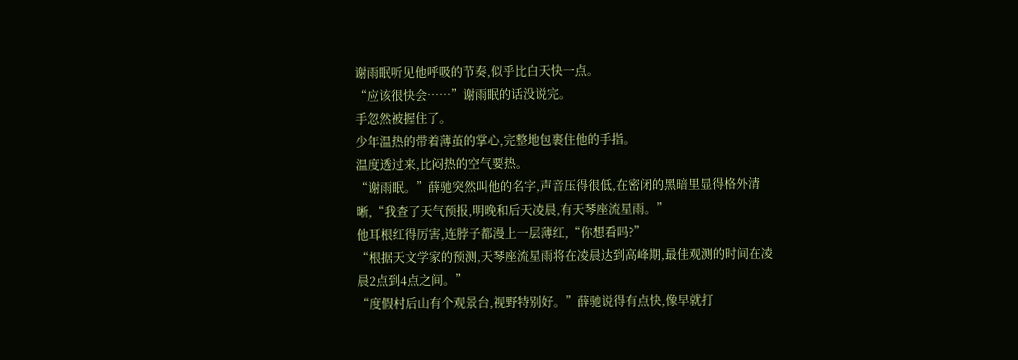谢雨眠听见他呼吸的节奏,似乎比白天快一点。
“应该很快会……”谢雨眠的话没说完。
手忽然被握住了。
少年温热的带着薄茧的掌心,完整地包裹住他的手指。
温度透过来,比闷热的空气要热。
“谢雨眠。”薛驰突然叫他的名字,声音压得很低,在密闭的黑暗里显得格外清晰,“我查了天气预报,明晚和后天凌晨,有天琴座流星雨。”
他耳根红得厉害,连脖子都漫上一层薄红,“你想看吗?”
“根据天文学家的预测,天琴座流星雨将在凌晨达到高峰期,最佳观测的时间在凌晨2点到4点之间。”
“度假村后山有个观景台,视野特别好。”薛驰说得有点快,像早就打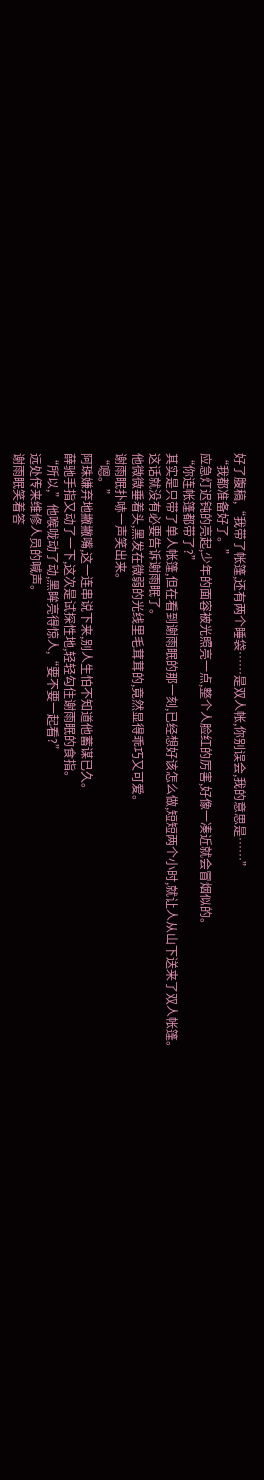好了腹稿,“我带了帐篷,还有两个睡袋……是双人帐,你别误会,我的意思是……”
“我都准备好了。”
应急灯迟钝的亮起,少年的面容被光照亮一点,整个人脸红的厉害,好像一凑近就会冒烟似的。
“你连帐篷都带了?”
其实是只带了单人帐篷,但在看到谢雨眠的那一刻,已经想好该怎么做,短短两个小时,就让人从山下送来了双人帐篷。
这话就没有必要告诉谢雨眠了。
他微微垂着头,黑发在微弱的光线里毛茸茸的,竟然显得乖巧又可爱。
谢雨眠扑哧一声笑出来。
“嗯。”
阿珠嫌弃地撇撇嘴,这一连串说下来,别人生怕不知道他蓄谋已久。
薛驰手指又动了一下,这次是试探性地,轻轻勾住谢雨眠的食指。
“所以,”他喉咙动了动,黑眸亮得惊人,“要不要一起看?”
远处传来维修人员的喊声。
谢雨眠笑着答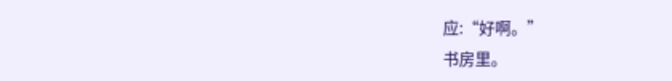应:“好啊。”
书房里。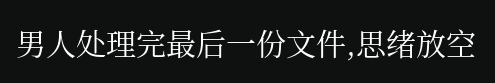男人处理完最后一份文件,思绪放空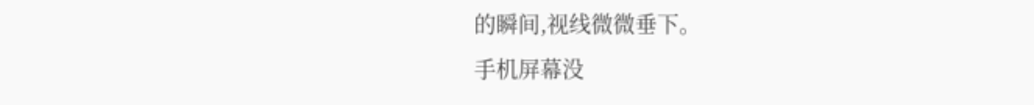的瞬间,视线微微垂下。
手机屏幕没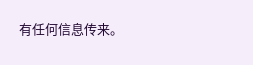有任何信息传来。